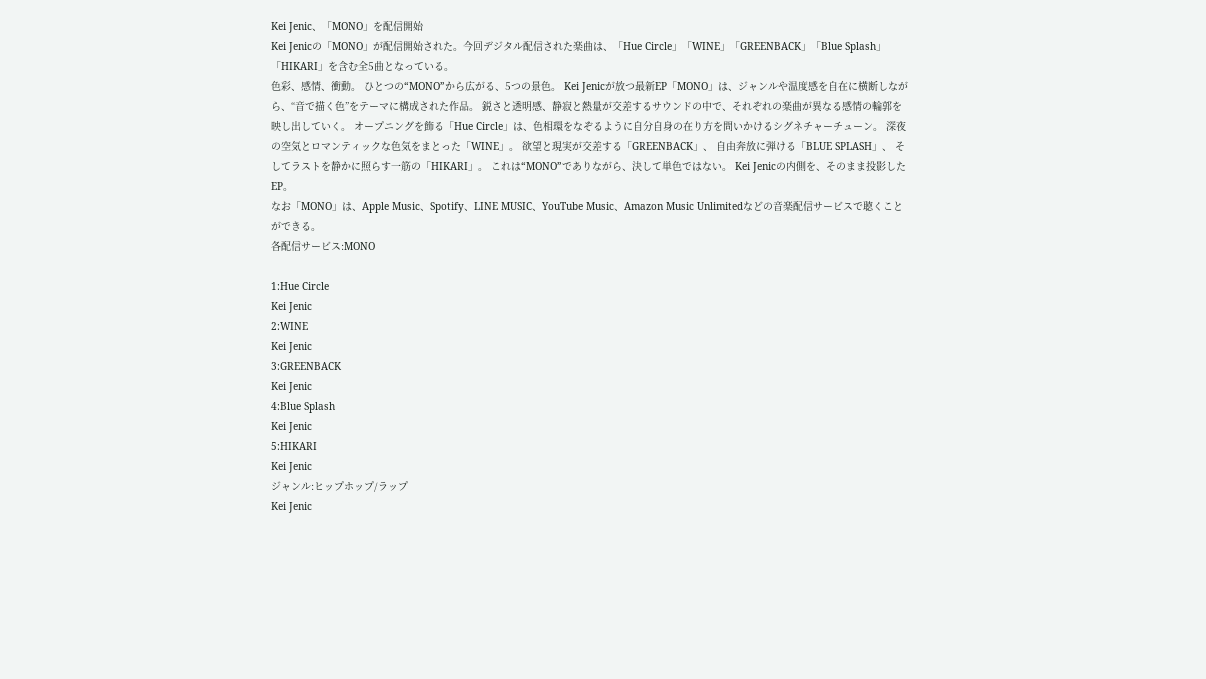Kei Jenic、「MONO」を配信開始
Kei Jenicの「MONO」が配信開始された。今回デジタル配信された楽曲は、「Hue Circle」「WINE」「GREENBACK」「Blue Splash」「HIKARI」を含む全5曲となっている。
色彩、感情、衝動。 ひとつの“MONO”から広がる、5つの景色。 Kei Jenicが放つ最新EP「MONO」は、ジャンルや温度感を自在に横断しながら、“音で描く色”をテーマに構成された作品。 鋭さと透明感、静寂と熱量が交差するサウンドの中で、それぞれの楽曲が異なる感情の輪郭を映し出していく。 オープニングを飾る「Hue Circle」は、色相環をなぞるように自分自身の在り方を問いかけるシグネチャーチューン。 深夜の空気とロマンティックな色気をまとった「WINE」。 欲望と現実が交差する「GREENBACK」、 自由奔放に弾ける「BLUE SPLASH」、 そしてラストを静かに照らす一筋の「HIKARI」。 これは“MONO”でありながら、決して単色ではない。 Kei Jenicの内側を、そのまま投影したEP。
なお「MONO」は、Apple Music、Spotify、LINE MUSIC、YouTube Music、Amazon Music Unlimitedなどの音楽配信サービスで聴くことができる。
各配信サービス:MONO

1:Hue Circle
Kei Jenic
2:WINE
Kei Jenic
3:GREENBACK
Kei Jenic
4:Blue Splash
Kei Jenic
5:HIKARI
Kei Jenic
ジャンル:ヒップホップ/ラップ
Kei Jenic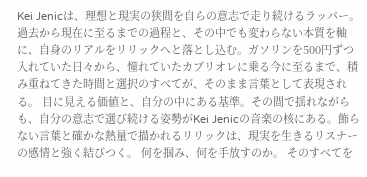Kei Jenicは、理想と現実の狭間を自らの意志で走り続けるラッパー。 過去から現在に至るまでの過程と、その中でも変わらない本質を軸に、自身のリアルをリリックへと落とし込む。ガソリンを500円ずつ入れていた日々から、憧れていたカブリオレに乗る今に至るまで、積み重ねてきた時間と選択のすべてが、そのまま言葉として表現される。 目に見える価値と、自分の中にある基準。その間で揺れながらも、自分の意志で選び続ける姿勢がKei Jenicの音楽の核にある。飾らない言葉と確かな熱量で描かれるリリックは、現実を生きるリスナーの感情と強く結びつく。 何を掴み、何を手放すのか。 そのすべてを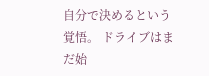自分で決めるという覚悟。 ドライブはまだ始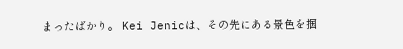まったばかり。 Kei Jenicは、その先にある景色を掴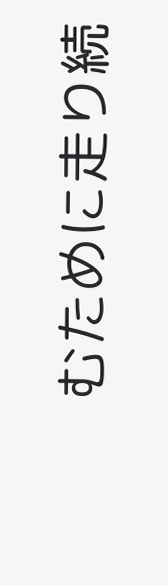むために走り続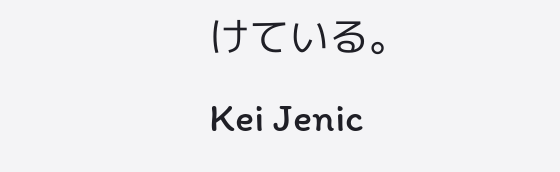けている。
Kei Jenic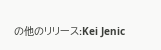の他のリリース:Kei Jenic